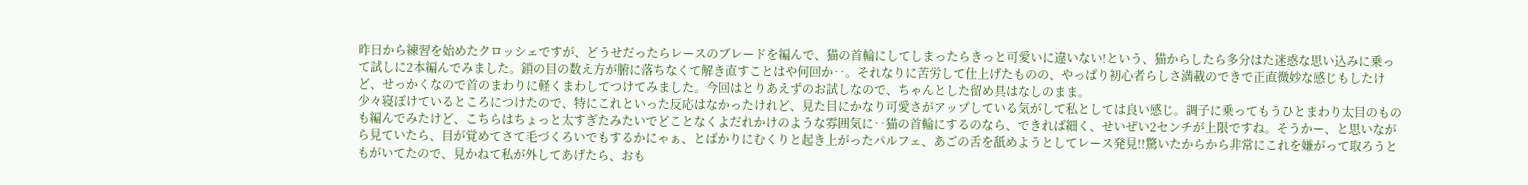昨日から練習を始めたクロッシェですが、どうせだったらレースのブレードを編んで、猫の首輪にしてしまったらきっと可愛いに違いない!という、猫からしたら多分はた迷惑な思い込みに乗って試しに2本編んでみました。鎖の目の数え方が腑に落ちなくて解き直すことはや何回か‥。それなりに苦労して仕上げたものの、やっぱり初心者らしさ満載のできで正直微妙な感じもしたけど、せっかくなので首のまわりに軽くまわしてつけてみました。今回はとりあえずのお試しなので、ちゃんとした留め具はなしのまま。
少々寝ぼけているところにつけたので、特にこれといった反応はなかったけれど、見た目にかなり可愛さがアップしている気がして私としては良い感じ。調子に乗ってもうひとまわり太目のものも編んでみたけど、こちらはちょっと太すぎたみたいでどことなくよだれかけのような雰囲気に‥猫の首輪にするのなら、できれば細く、せいぜい2センチが上限ですね。そうかー、と思いながら見ていたら、目が覚めてさて毛づくろいでもするかにゃぁ、とばかりにむくりと起き上がったパルフェ、あごの舌を舐めようとしてレース発見!!驚いたからから非常にこれを嫌がって取ろうともがいてたので、見かねて私が外してあげたら、おも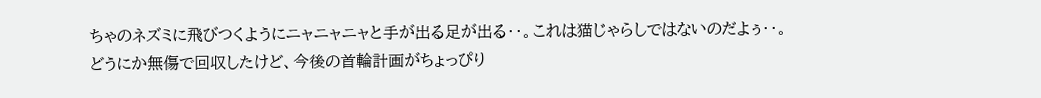ちゃのネズミに飛びつくようにニャニャニャと手が出る足が出る‥。これは猫じゃらしではないのだよぅ‥。
どうにか無傷で回収したけど、今後の首輪計画がちょっぴり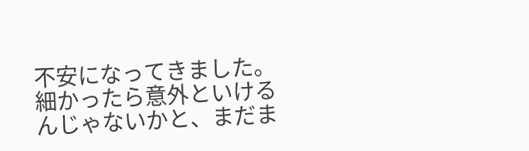不安になってきました。細かったら意外といけるんじゃないかと、まだま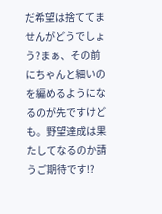だ希望は捨ててませんがどうでしょう?まぁ、その前にちゃんと細いのを編めるようになるのが先ですけども。野望達成は果たしてなるのか請うご期待です!?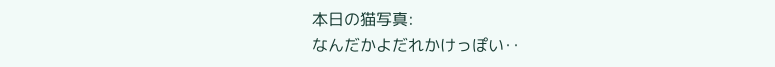本日の猫写真:
なんだかよだれかけっぽい‥